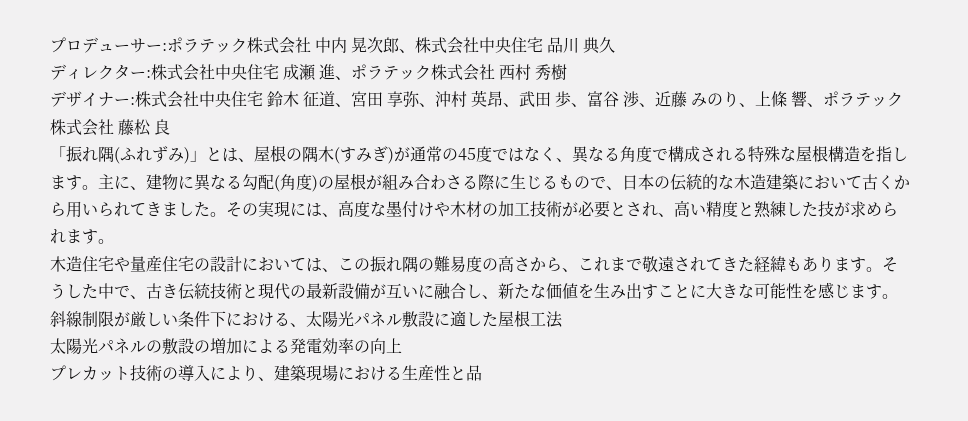プロデューサー:ポラテック株式会社 中内 晃次郎、株式会社中央住宅 品川 典久
ディレクター:株式会社中央住宅 成瀬 進、ポラテック株式会社 西村 秀樹
デザイナー:株式会社中央住宅 鈴木 征道、宮田 享弥、沖村 英昂、武田 歩、富谷 渉、近藤 みのり、上條 響、ポラテック株式会社 藤松 良
「振れ隅(ふれずみ)」とは、屋根の隅木(すみぎ)が通常の45度ではなく、異なる角度で構成される特殊な屋根構造を指します。主に、建物に異なる勾配(角度)の屋根が組み合わさる際に生じるもので、日本の伝統的な木造建築において古くから用いられてきました。その実現には、高度な墨付けや木材の加工技術が必要とされ、高い精度と熟練した技が求められます。
木造住宅や量産住宅の設計においては、この振れ隅の難易度の高さから、これまで敬遠されてきた経緯もあります。そうした中で、古き伝統技術と現代の最新設備が互いに融合し、新たな価値を生み出すことに大きな可能性を感じます。
斜線制限が厳しい条件下における、太陽光パネル敷設に適した屋根工法
太陽光パネルの敷設の増加による発電効率の向上
プレカット技術の導入により、建築現場における生産性と品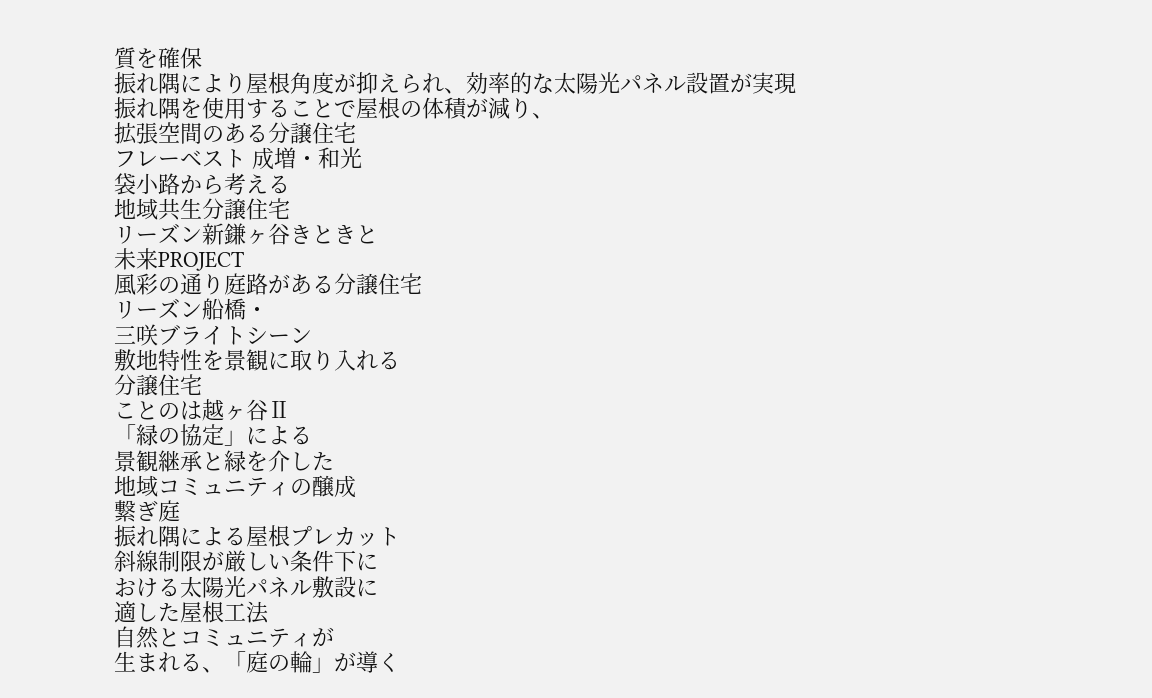質を確保
振れ隅により屋根角度が抑えられ、効率的な太陽光パネル設置が実現
振れ隅を使用することで屋根の体積が減り、
拡張空間のある分譲住宅
フレーベスト 成増・和光
袋小路から考える
地域共生分譲住宅
リーズン新鎌ヶ谷きときと
未来PROJECT
風彩の通り庭路がある分譲住宅
リーズン船橋・
三咲ブライトシーン
敷地特性を景観に取り入れる
分譲住宅
ことのは越ヶ谷Ⅱ
「緑の協定」による
景観継承と緑を介した
地域コミュニティの醸成
繋ぎ庭
振れ隅による屋根プレカット
斜線制限が厳しい条件下に
おける太陽光パネル敷設に
適した屋根工法
自然とコミュニティが
生まれる、「庭の輪」が導く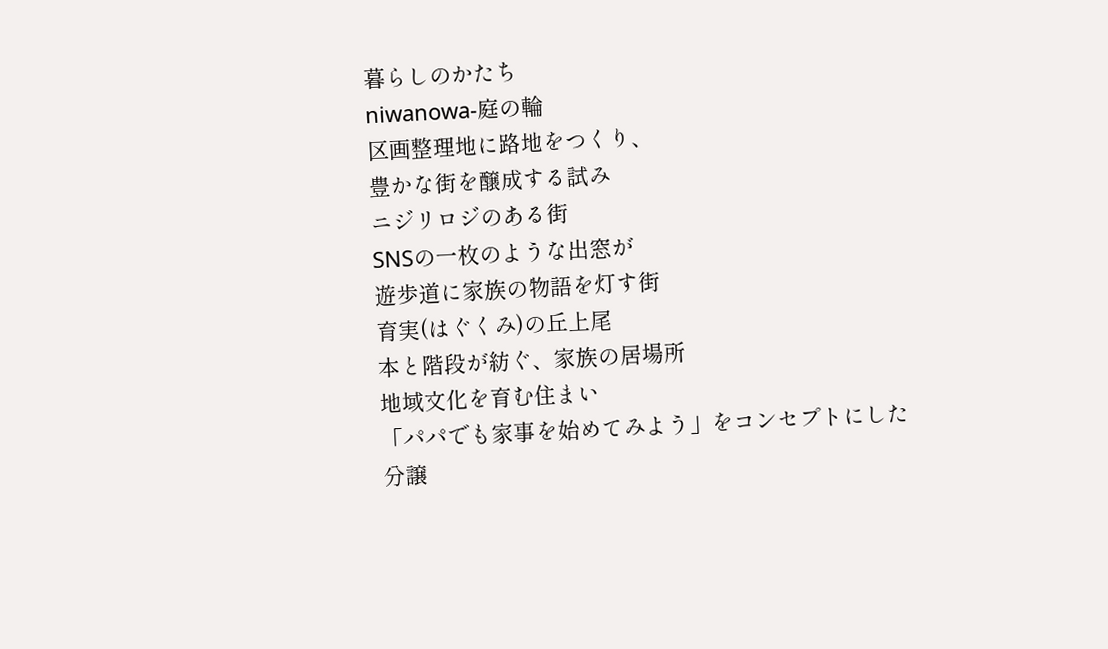暮らしのかたち
niwanowa-庭の輪
区画整理地に路地をつくり、
豊かな街を醸成する試み
ニジリロジのある街
SNSの一枚のような出窓が
遊歩道に家族の物語を灯す街
育実(はぐくみ)の丘上尾
本と階段が紡ぐ、家族の居場所
地域文化を育む住まい
「パパでも家事を始めてみよう」をコンセプトにした
分譲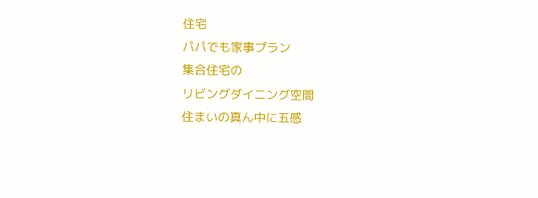住宅
パパでも家事プラン
集合住宅の
リビングダイニング空間
住まいの真ん中に五感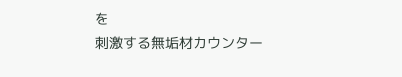を
刺激する無垢材カウンター